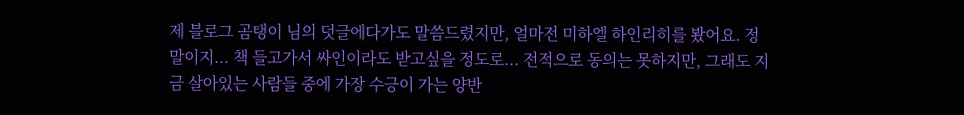제 블로그 곰탱이 님의 덧글에다가도 말씀드렸지만, 얼마전 미하엘 하인리히를 봤어요. 정말이지... 책 들고가서 싸인이라도 받고싶을 정도로... 전적으로 동의는 못하지만, 그래도 지금 살아있는 사람들 중에 가장 수긍이 가는 양반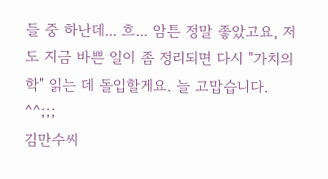들 중 하난데... 흐... 암튼 정말 좋았고요, 저도 지금 바쁜 일이 좀 정리되면 다시 "가치의 학" 읽는 데 돌입할게요. 늘 고맙습니다. ^^;;;
김만수씨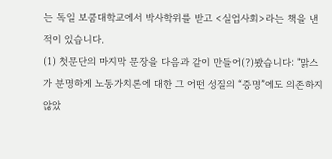는 독일 보쿰대학교에서 박사학위를 받고 <실업사회>라는 책을 낸 적이 있습니다.
(1) 첫문단의 마지막 문장을 다음과 같이 만들어(?)봤습니다: "맑스가 분명하게 노동가치론에 대한 그 어떤 성질의 “증명”에도 의존하지 않았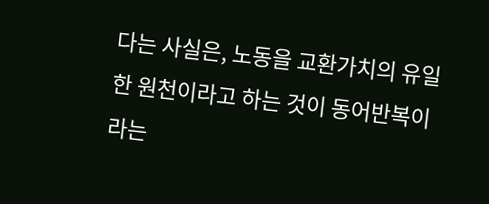다는 사실은, 노동을 교환가치의 유일한 원천이라고 하는 것이 동어반복이라는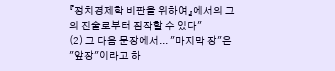『정치경제학 비판을 위하여』에서의 그의 진술로부터 짐작할 수 있다"
(2) 그 다음 문장에서... "마지막 장"은 "앞장"이라고 하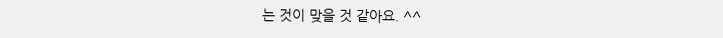는 것이 맞을 것 같아요. ^^